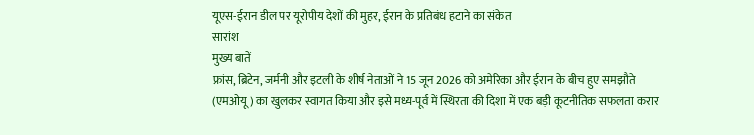यूएस-ईरान डील पर यूरोपीय देशों की मुहर, ईरान के प्रतिबंध हटाने का संकेत
सारांश
मुख्य बातें
फ्रांस, ब्रिटेन, जर्मनी और इटली के शीर्ष नेताओं ने 15 जून 2026 को अमेरिका और ईरान के बीच हुए समझौते (एमओयू) का खुलकर स्वागत किया और इसे मध्य-पूर्व में स्थिरता की दिशा में एक बड़ी कूटनीतिक सफलता करार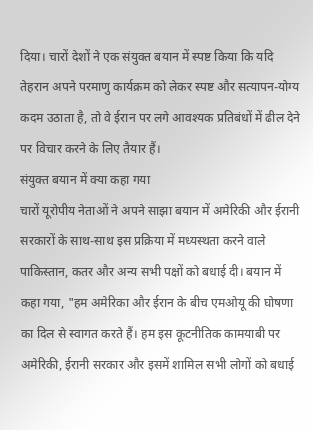दिया। चारों देशों ने एक संयुक्त बयान में स्पष्ट किया कि यदि तेहरान अपने परमाणु कार्यक्रम को लेकर स्पष्ट और सत्यापन-योग्य कदम उठाता है, तो वे ईरान पर लगे आवश्यक प्रतिबंधों में ढील देने पर विचार करने के लिए तैयार हैं।
संयुक्त बयान में क्या कहा गया
चारों यूरोपीय नेताओं ने अपने साझा बयान में अमेरिकी और ईरानी सरकारों के साथ-साथ इस प्रक्रिया में मध्यस्थता करने वाले पाकिस्तान, कतर और अन्य सभी पक्षों को बधाई दी। बयान में कहा गया, "हम अमेरिका और ईरान के बीच एमओयू की घोषणा का दिल से स्वागत करते हैं। हम इस कूटनीतिक कामयाबी पर अमेरिकी, ईरानी सरकार और इसमें शामिल सभी लोगों को बधाई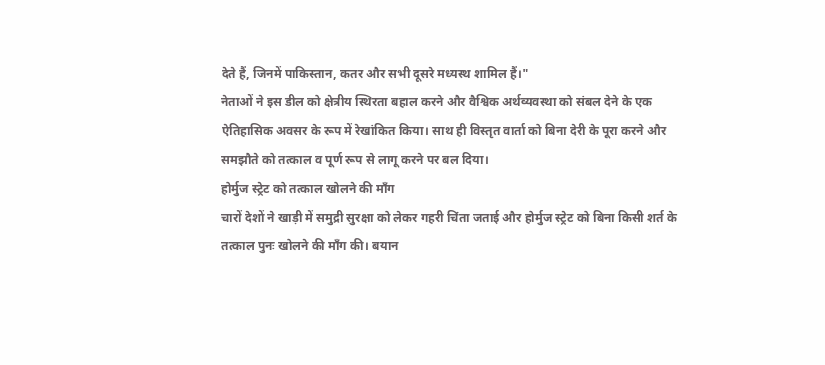देते हैं, जिनमें पाकिस्तान, कतर और सभी दूसरे मध्यस्थ शामिल हैं।"
नेताओं ने इस डील को क्षेत्रीय स्थिरता बहाल करने और वैश्विक अर्थव्यवस्था को संबल देने के एक ऐतिहासिक अवसर के रूप में रेखांकित किया। साथ ही विस्तृत वार्ता को बिना देरी के पूरा करने और समझौते को तत्काल व पूर्ण रूप से लागू करने पर बल दिया।
होर्मुज स्ट्रेट को तत्काल खोलने की माँग
चारों देशों ने खाड़ी में समुद्री सुरक्षा को लेकर गहरी चिंता जताई और होर्मुज स्ट्रेट को बिना किसी शर्त के तत्काल पुनः खोलने की माँग की। बयान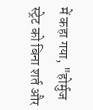में कहा गया, "होर्मुज स्ट्रेट को बिना शर्त और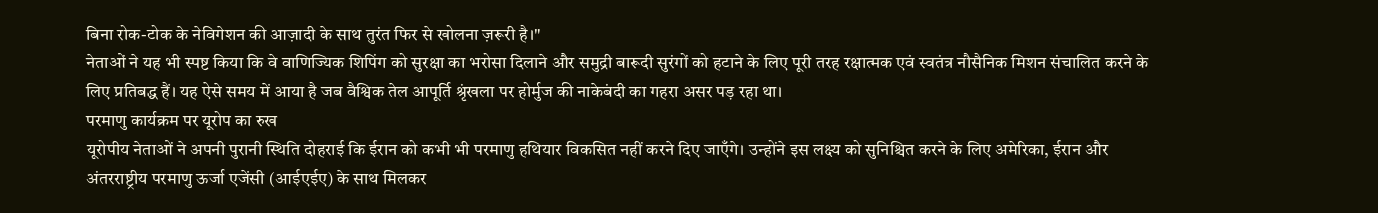बिना रोक-टोक के नेविगेशन की आज़ादी के साथ तुरंत फिर से खोलना ज़रूरी है।"
नेताओं ने यह भी स्पष्ट किया कि वे वाणिज्यिक शिपिंग को सुरक्षा का भरोसा दिलाने और समुद्री बारूदी सुरंगों को हटाने के लिए पूरी तरह रक्षात्मक एवं स्वतंत्र नौसैनिक मिशन संचालित करने के लिए प्रतिबद्ध हैं। यह ऐसे समय में आया है जब वैश्विक तेल आपूर्ति श्रृंखला पर होर्मुज की नाकेबंदी का गहरा असर पड़ रहा था।
परमाणु कार्यक्रम पर यूरोप का रुख
यूरोपीय नेताओं ने अपनी पुरानी स्थिति दोहराई कि ईरान को कभी भी परमाणु हथियार विकसित नहीं करने दिए जाएँगे। उन्होंने इस लक्ष्य को सुनिश्चित करने के लिए अमेरिका, ईरान और अंतरराष्ट्रीय परमाणु ऊर्जा एजेंसी (आईएईए) के साथ मिलकर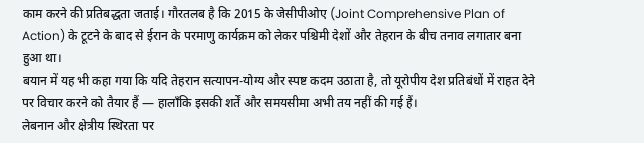काम करने की प्रतिबद्धता जताई। गौरतलब है कि 2015 के जेसीपीओए (Joint Comprehensive Plan of Action) के टूटने के बाद से ईरान के परमाणु कार्यक्रम को लेकर पश्चिमी देशों और तेहरान के बीच तनाव लगातार बना हुआ था।
बयान में यह भी कहा गया कि यदि तेहरान सत्यापन-योग्य और स्पष्ट कदम उठाता है, तो यूरोपीय देश प्रतिबंधों में राहत देने पर विचार करने को तैयार हैं — हालाँकि इसकी शर्तें और समयसीमा अभी तय नहीं की गई हैं।
लेबनान और क्षेत्रीय स्थिरता पर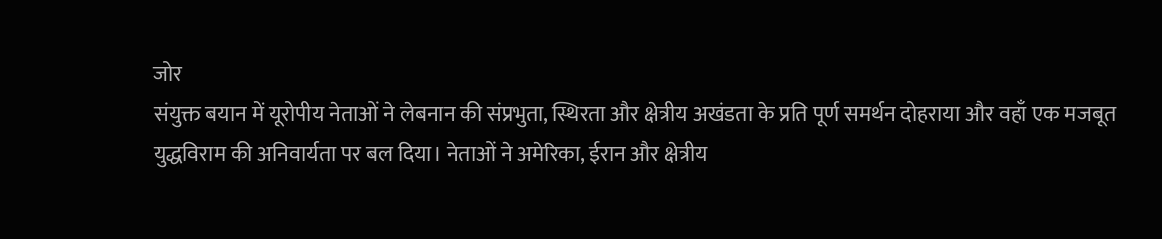जोर
संयुक्त बयान में यूरोपीय नेताओं ने लेबनान की संप्रभुता, स्थिरता और क्षेत्रीय अखंडता के प्रति पूर्ण समर्थन दोहराया और वहाँ एक मजबूत युद्धविराम की अनिवार्यता पर बल दिया। नेताओं ने अमेरिका, ईरान और क्षेत्रीय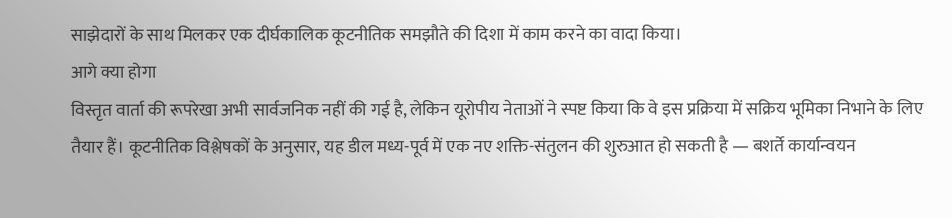साझेदारों के साथ मिलकर एक दीर्घकालिक कूटनीतिक समझौते की दिशा में काम करने का वादा किया।
आगे क्या होगा
विस्तृत वार्ता की रूपरेखा अभी सार्वजनिक नहीं की गई है, लेकिन यूरोपीय नेताओं ने स्पष्ट किया कि वे इस प्रक्रिया में सक्रिय भूमिका निभाने के लिए तैयार हैं। कूटनीतिक विश्लेषकों के अनुसार, यह डील मध्य-पूर्व में एक नए शक्ति-संतुलन की शुरुआत हो सकती है — बशर्ते कार्यान्वयन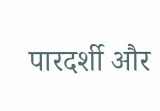पारदर्शी और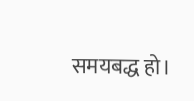समयबद्ध हो।